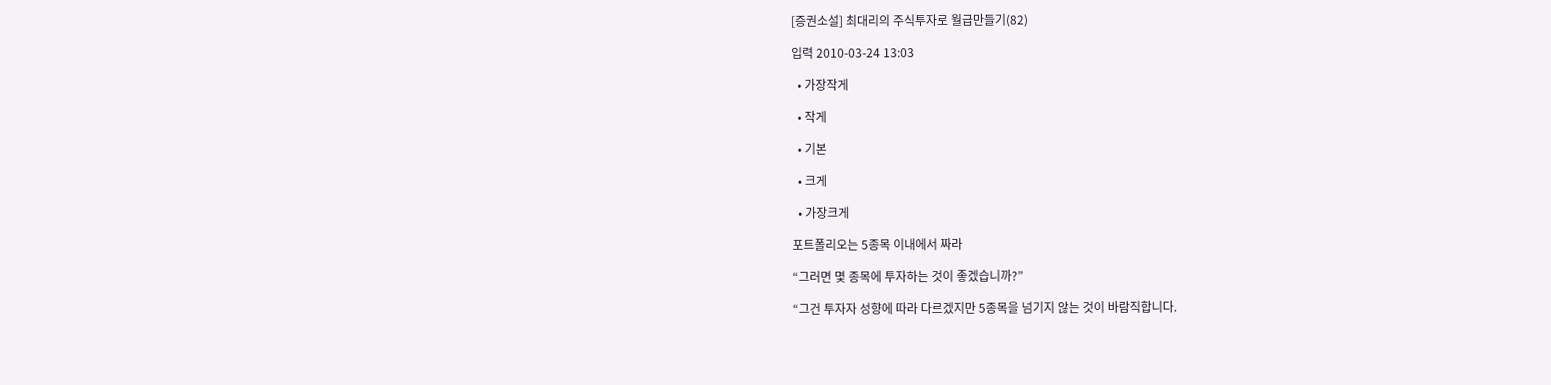[증권소설] 최대리의 주식투자로 월급만들기(82)

입력 2010-03-24 13:03

  • 가장작게

  • 작게

  • 기본

  • 크게

  • 가장크게

포트폴리오는 5종목 이내에서 짜라

“그러면 몇 종목에 투자하는 것이 좋겠습니까?”

“그건 투자자 성향에 따라 다르겠지만 5종목을 넘기지 않는 것이 바람직합니다.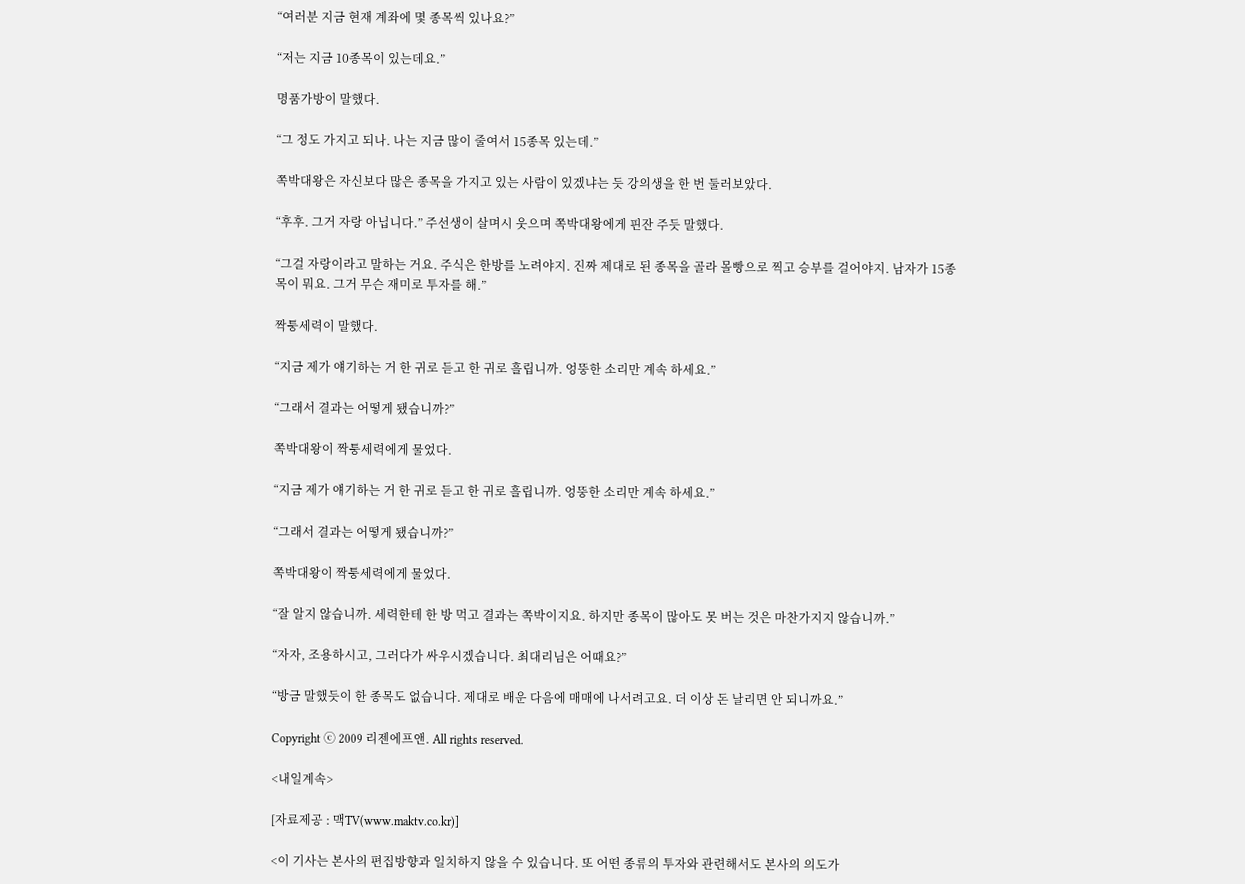“여러분 지금 현재 계좌에 몇 종목씩 있나요?”

“저는 지금 10종목이 있는데요.”

명품가방이 말했다.

“그 정도 가지고 되나. 나는 지금 많이 줄여서 15종목 있는데.”

쪽박대왕은 자신보다 많은 종목을 가지고 있는 사람이 있겠냐는 듯 강의생을 한 번 둘러보았다.

“후후. 그거 자랑 아닙니다.” 주선생이 살며시 웃으며 쪽박대왕에게 핀잔 주듯 말했다.

“그걸 자랑이라고 말하는 거요. 주식은 한방를 노려야지. 진짜 제대로 된 종목을 골라 몰빵으로 찍고 승부를 걸어야지. 남자가 15종목이 뭐요. 그거 무슨 재미로 투자를 해.”

짝퉁세력이 말했다.

“지금 제가 얘기하는 거 한 귀로 듣고 한 귀로 흘립니까. 엉뚱한 소리만 계속 하세요.”

“그래서 결과는 어떻게 됐습니까?”

쪽박대왕이 짝퉁세력에게 물었다.

“지금 제가 얘기하는 거 한 귀로 듣고 한 귀로 흘립니까. 엉뚱한 소리만 계속 하세요.”

“그래서 결과는 어떻게 됐습니까?”

쪽박대왕이 짝퉁세력에게 물었다.

“잘 알지 않습니까. 세력한테 한 방 먹고 결과는 쪽박이지요. 하지만 종목이 많아도 못 버는 것은 마찬가지지 않습니까.”

“자자, 조용하시고, 그러다가 싸우시겠습니다. 최대리님은 어때요?”

“방금 말했듯이 한 종목도 없습니다. 제대로 배운 다음에 매매에 나서려고요. 더 이상 돈 날리면 안 되니까요.”

Copyright ⓒ 2009 리젠에프앤. All rights reserved.

<내일계속>

[자료제공 : 맥TV(www.maktv.co.kr)]

<이 기사는 본사의 편집방향과 일치하지 않을 수 있습니다. 또 어떤 종류의 투자와 관련해서도 본사의 의도가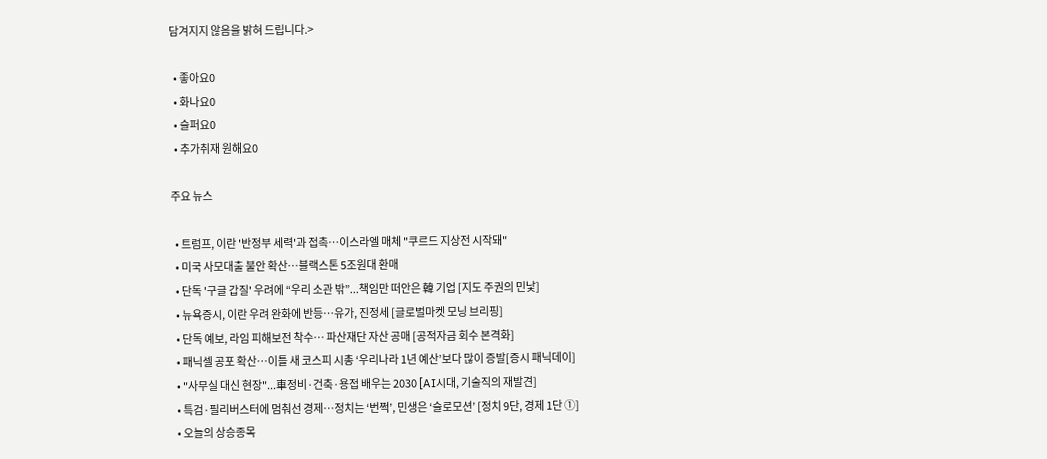담겨지지 않음을 밝혀 드립니다.>

  • 좋아요0
  • 화나요0
  • 슬퍼요0
  • 추가취재 원해요0

주요 뉴스

  • 트럼프, 이란 '반정부 세력'과 접촉⋯이스라엘 매체 "쿠르드 지상전 시작돼"
  • 미국 사모대출 불안 확산…블랙스톤 5조원대 환매
  • 단독 '구글 갑질' 우려에 “우리 소관 밖”...책임만 떠안은 韓 기업 [지도 주권의 민낯]
  • 뉴욕증시, 이란 우려 완화에 반등…유가, 진정세 [글로벌마켓 모닝 브리핑]
  • 단독 예보, 라임 피해보전 착수⋯ 파산재단 자산 공매 [공적자금 회수 본격화]
  • 패닉셀 공포 확산…이틀 새 코스피 시총 ‘우리나라 1년 예산’보다 많이 증발[증시 패닉데이]
  • "사무실 대신 현장"...車정비·건축·용접 배우는 2030 [AI시대, 기술직의 재발견]
  • 특검·필리버스터에 멈춰선 경제…정치는 ‘번쩍’, 민생은 ‘슬로모션’ [정치 9단, 경제 1단 ①]
  • 오늘의 상승종목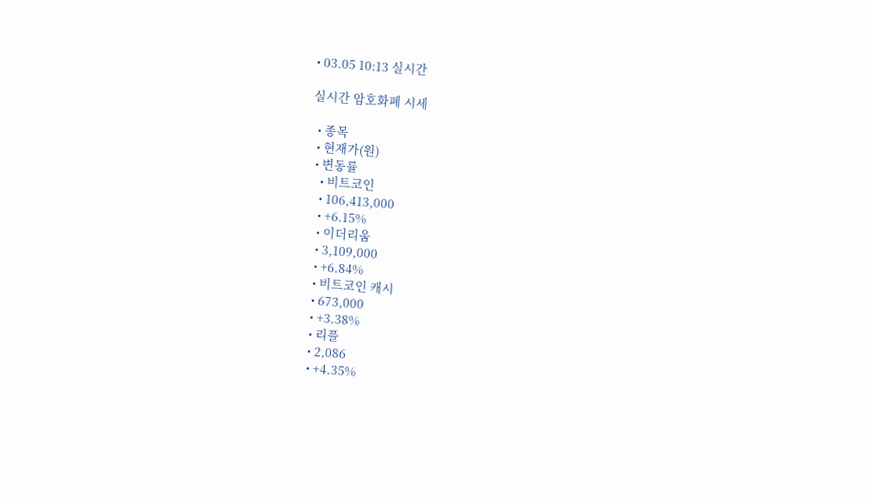• 03.05 10:13 실시간

실시간 암호화폐 시세

  • 종목
  • 현재가(원)
  • 변동률
    • 비트코인
    • 106,413,000
    • +6.15%
    • 이더리움
    • 3,109,000
    • +6.84%
    • 비트코인 캐시
    • 673,000
    • +3.38%
    • 리플
    • 2,086
    • +4.35%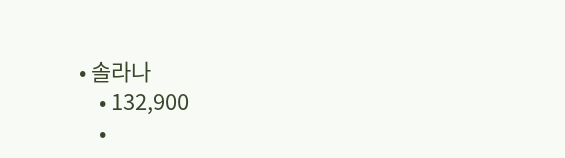• 솔라나
    • 132,900
    •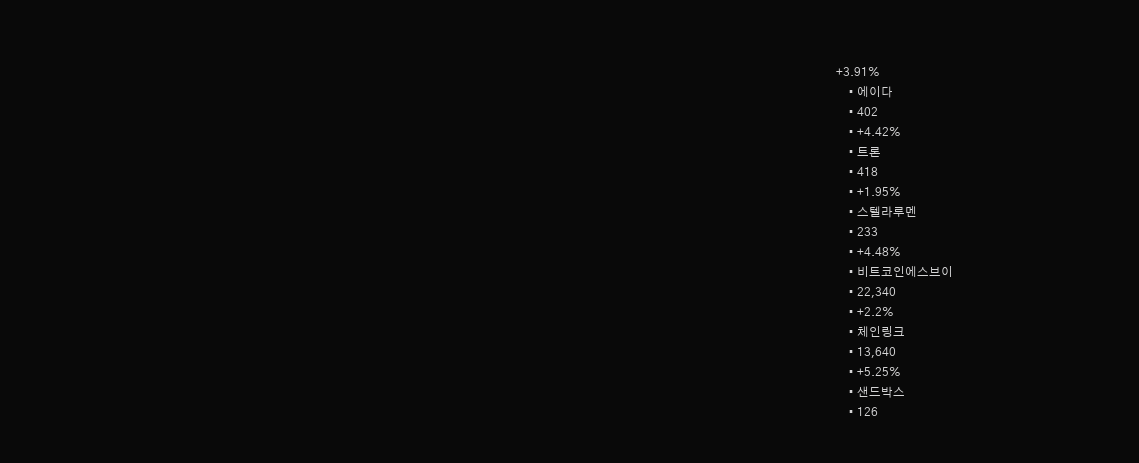+3.91%
    • 에이다
    • 402
    • +4.42%
    • 트론
    • 418
    • +1.95%
    • 스텔라루멘
    • 233
    • +4.48%
    • 비트코인에스브이
    • 22,340
    • +2.2%
    • 체인링크
    • 13,640
    • +5.25%
    • 샌드박스
    • 126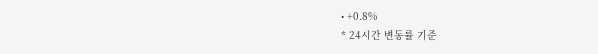• +0.8%
* 24시간 변동률 기준